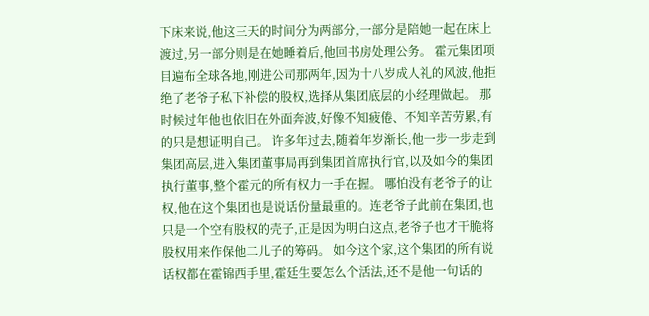下床来说,他这三天的时间分为两部分,一部分是陪她一起在床上渡过,另一部分则是在她睡着后,他回书房处理公务。 霍元集团项目遍布全球各地,刚进公司那两年,因为十八岁成人礼的风波,他拒绝了老爷子私下补偿的股权,选择从集团底层的小经理做起。 那时候过年他也依旧在外面奔波,好像不知疲倦、不知辛苦劳累,有的只是想证明自己。 许多年过去,随着年岁渐长,他一步一步走到集团高层,进入集团董事局再到集团首席执行官,以及如今的集团执行董事,整个霍元的所有权力一手在握。 哪怕没有老爷子的让权,他在这个集团也是说话份量最重的。连老爷子此前在集团,也只是一个空有股权的壳子,正是因为明白这点,老爷子也才干脆将股权用来作保他二儿子的筹码。 如今这个家,这个集团的所有说话权都在霍锦西手里,霍廷生要怎么个活法,还不是他一句话的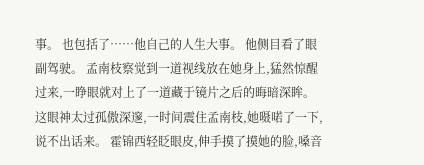事。 也包括了……他自己的人生大事。 他侧目看了眼副驾驶。 孟南枝察觉到一道视线放在她身上,猛然惊醒过来,一睁眼就对上了一道藏于镜片之后的晦暗深眸。 这眼神太过孤傲深邃,一时间震住孟南枝,她嗫喏了一下,说不出话来。 霍锦西轻眨眼皮,伸手摸了摸她的脸,嗓音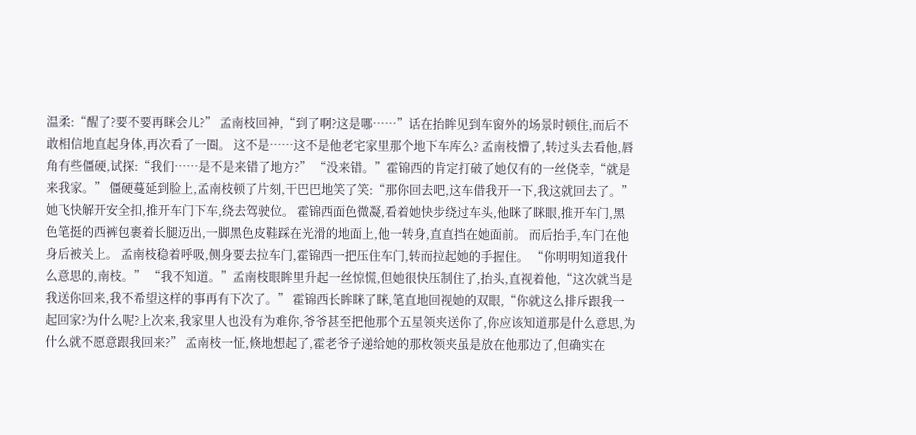温柔:“醒了?要不要再眯会儿?” 孟南枝回神,“到了啊?这是哪……”话在抬眸见到车窗外的场景时顿住,而后不敢相信地直起身体,再次看了一圈。 这不是……这不是他老宅家里那个地下车库么? 孟南枝懵了,转过头去看他,唇角有些僵硬,试探:“我们……是不是来错了地方?” “没来错。”霍锦西的肯定打破了她仅有的一丝侥幸,“就是来我家。” 僵硬蔓延到脸上,孟南枝顿了片刻,干巴巴地笑了笑:“那你回去吧,这车借我开一下,我这就回去了。” 她飞快解开安全扣,推开车门下车,绕去驾驶位。 霍锦西面色微凝,看着她快步绕过车头,他眯了眯眼,推开车门,黑色笔挺的西裤包裹着长腿迈出,一脚黑色皮鞋踩在光滑的地面上,他一转身,直直挡在她面前。 而后抬手,车门在他身后被关上。 孟南枝稳着呼吸,侧身要去拉车门,霍锦西一把压住车门,转而拉起她的手握住。 “你明明知道我什么意思的,南枝。” “我不知道。”孟南枝眼眸里升起一丝惊慌,但她很快压制住了,抬头,直视着他,“这次就当是我送你回来,我不希望这样的事再有下次了。” 霍锦西长眸眯了眯,笔直地回视她的双眼,“你就这么排斥跟我一起回家?为什么呢?上次来,我家里人也没有为难你,爷爷甚至把他那个五星领夹送你了,你应该知道那是什么意思,为什么就不愿意跟我回来?” 孟南枝一怔,倏地想起了,霍老爷子递给她的那枚领夹虽是放在他那边了,但确实在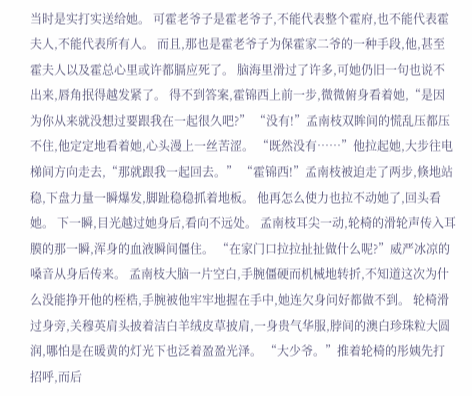当时是实打实送给她。 可霍老爷子是霍老爷子,不能代表整个霍府,也不能代表霍夫人,不能代表所有人。 而且,那也是霍老爷子为保霍家二爷的一种手段,他,甚至霍夫人以及霍总心里或许都膈应死了。 脑海里滑过了许多,可她仍旧一句也说不出来,唇角抿得越发紧了。 得不到答案,霍锦西上前一步,微微俯身看着她,“是因为你从来就没想过要跟我在一起很久吧?” “没有!”孟南枝双眸间的慌乱压都压不住,他定定地看着她,心头漫上一丝苦涩。 “既然没有……”他拉起她,大步往电梯间方向走去,“那就跟我一起回去。” “霍锦西!”孟南枝被迫走了两步,倏地站稳,下盘力量一瞬爆发,脚趾稳稳抓着地板。 他再怎么使力也拉不动她了,回头看她。 下一瞬,目光越过她身后,看向不远处。 孟南枝耳尖一动,轮椅的滑轮声传入耳膜的那一瞬,浑身的血液瞬间僵住。 “在家门口拉拉扯扯做什么呢?”威严冰凉的嗓音从身后传来。 孟南枝大脑一片空白,手腕僵硬而机械地转折,不知道这次为什么没能挣开他的桎梏,手腕被他牢牢地握在手中,她连欠身问好都做不到。 轮椅滑过身旁,关穆英肩头披着洁白羊绒皮草披肩,一身贵气华服,脖间的澳白珍珠粒大圆润,哪怕是在暖黄的灯光下也泛着盈盈光泽。 “大少爷。”推着轮椅的彤姨先打招呼,而后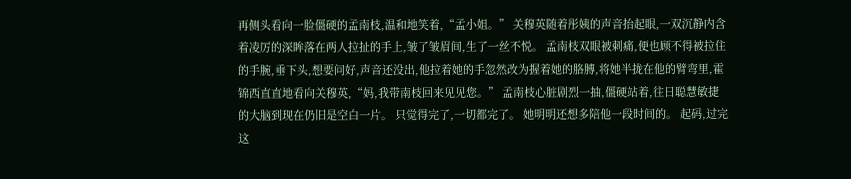再侧头看向一脸僵硬的孟南枝,温和地笑着,“孟小姐。” 关穆英随着彤姨的声音抬起眼,一双沉静内含着凌厉的深眸落在两人拉扯的手上,皱了皱眉间,生了一丝不悦。 孟南枝双眼被刺痛,便也顾不得被拉住的手腕,垂下头,想要问好,声音还没出,他拉着她的手忽然改为握着她的胳膊,将她半拢在他的臂弯里,霍锦西直直地看向关穆英,“妈,我带南枝回来见见您。” 孟南枝心脏剧烈一抽,僵硬站着,往日聪慧敏捷的大脑到现在仍旧是空白一片。 只觉得完了,一切都完了。 她明明还想多陪他一段时间的。 起码,过完这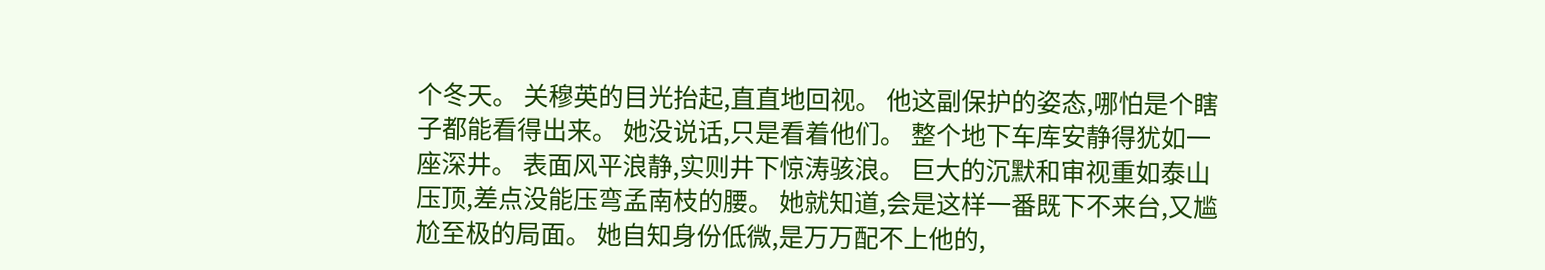个冬天。 关穆英的目光抬起,直直地回视。 他这副保护的姿态,哪怕是个瞎子都能看得出来。 她没说话,只是看着他们。 整个地下车库安静得犹如一座深井。 表面风平浪静,实则井下惊涛骇浪。 巨大的沉默和审视重如泰山压顶,差点没能压弯孟南枝的腰。 她就知道,会是这样一番既下不来台,又尴尬至极的局面。 她自知身份低微,是万万配不上他的,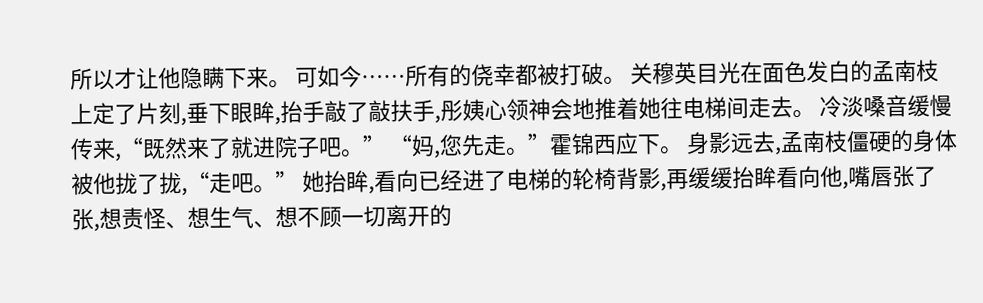所以才让他隐瞒下来。 可如今……所有的侥幸都被打破。 关穆英目光在面色发白的孟南枝上定了片刻,垂下眼眸,抬手敲了敲扶手,彤姨心领神会地推着她往电梯间走去。 冷淡嗓音缓慢传来,“既然来了就进院子吧。” “妈,您先走。”霍锦西应下。 身影远去,孟南枝僵硬的身体被他拢了拢,“走吧。” 她抬眸,看向已经进了电梯的轮椅背影,再缓缓抬眸看向他,嘴唇张了张,想责怪、想生气、想不顾一切离开的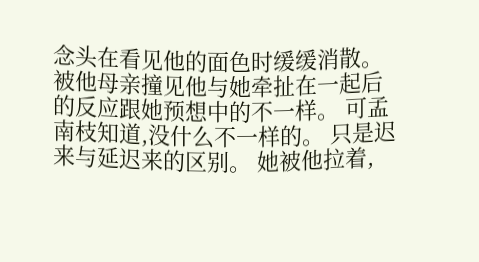念头在看见他的面色时缓缓消散。 被他母亲撞见他与她牵扯在一起后的反应跟她预想中的不一样。 可孟南枝知道,没什么不一样的。 只是迟来与延迟来的区别。 她被他拉着,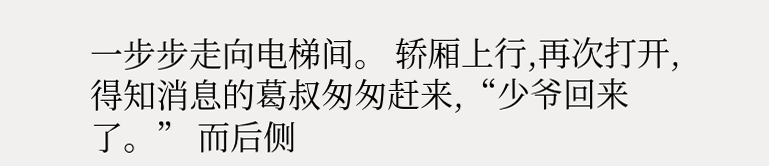一步步走向电梯间。 轿厢上行,再次打开,得知消息的葛叔匆匆赶来,“少爷回来了。” 而后侧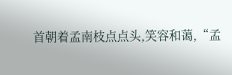首朝着孟南枝点点头,笑容和蔼,“孟